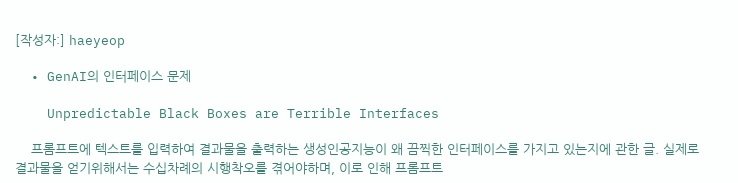[작성자:] haeyeop

  • GenAI의 인터페이스 문제

    Unpredictable Black Boxes are Terrible Interfaces

    프롬프트에 텍스트를 입력하여 결과물을 출력하는 생성인공지능이 왜 끔찍한 인터페이스를 가지고 있는지에 관한 글. 실제로 결과물을 얻기위해서는 수십차례의 시행착오를 겪어야하며, 이로 인해 프롬프트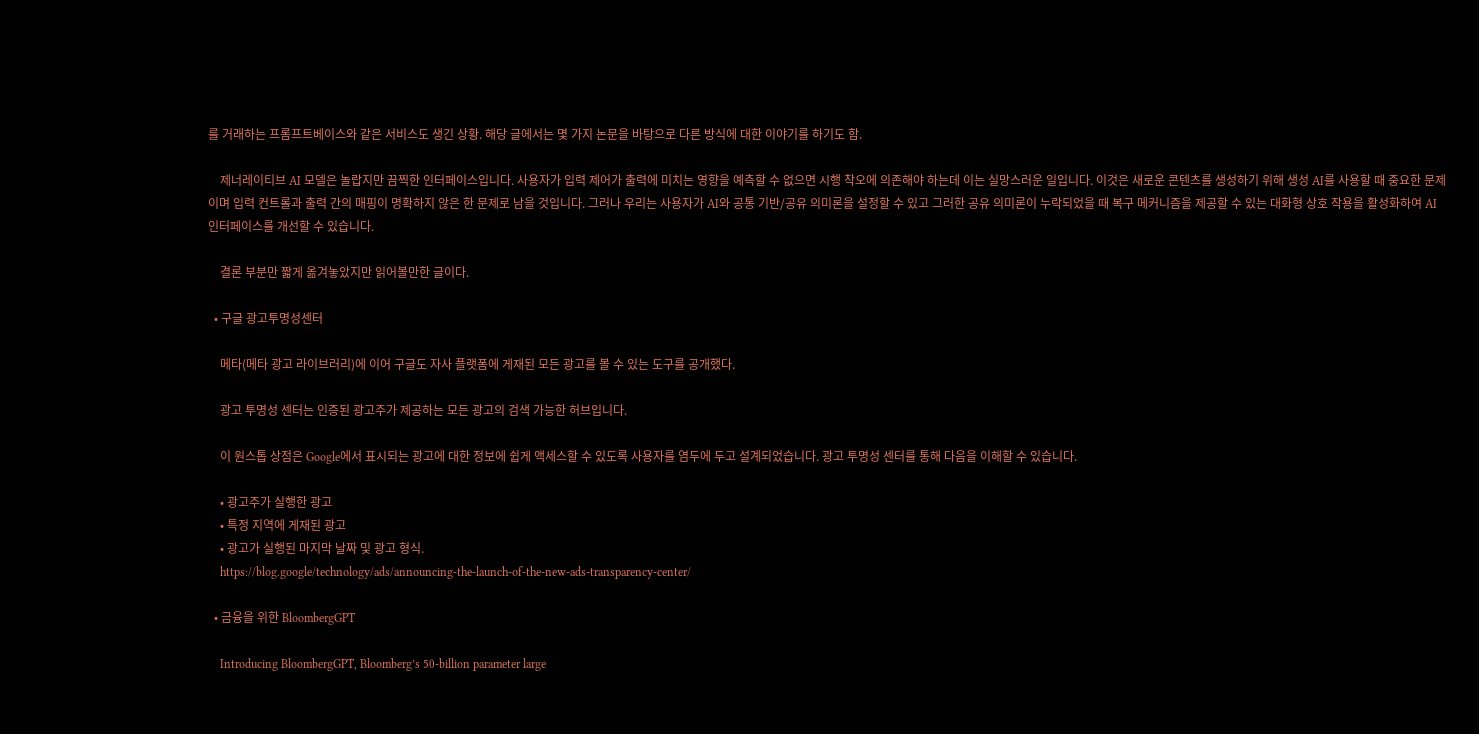를 거래하는 프롬프트베이스와 같은 서비스도 생긴 상황. 해당 글에서는 몇 가지 논문을 바탕으로 다른 방식에 대한 이야기를 하기도 함.

    제너레이티브 AI 모델은 놀랍지만 끔찍한 인터페이스입니다. 사용자가 입력 제어가 출력에 미치는 영향을 예측할 수 없으면 시행 착오에 의존해야 하는데 이는 실망스러운 일입니다. 이것은 새로운 콘텐츠를 생성하기 위해 생성 AI를 사용할 때 중요한 문제이며 입력 컨트롤과 출력 간의 매핑이 명확하지 않은 한 문제로 남을 것입니다. 그러나 우리는 사용자가 AI와 공통 기반/공유 의미론을 설정할 수 있고 그러한 공유 의미론이 누락되었을 때 복구 메커니즘을 제공할 수 있는 대화형 상호 작용을 활성화하여 AI 인터페이스를 개선할 수 있습니다.

    결론 부분만 짧게 옮겨놓았지만 읽어볼만한 글이다.

  • 구글 광고투명성센터

    메타(메타 광고 라이브러리)에 이어 구글도 자사 플랫폼에 게재된 모든 광고를 볼 수 있는 도구를 공개했다.

    광고 투명성 센터는 인증된 광고주가 제공하는 모든 광고의 검색 가능한 허브입니다.

    이 원스톱 상점은 Google에서 표시되는 광고에 대한 정보에 쉽게 액세스할 수 있도록 사용자를 염두에 두고 설계되었습니다. 광고 투명성 센터를 통해 다음을 이해할 수 있습니다.

    • 광고주가 실행한 광고
    • 특정 지역에 게재된 광고
    • 광고가 실행된 마지막 날짜 및 광고 형식.
    https://blog.google/technology/ads/announcing-the-launch-of-the-new-ads-transparency-center/

  • 금융을 위한 BloombergGPT

    Introducing BloombergGPT, Bloomberg’s 50-billion parameter large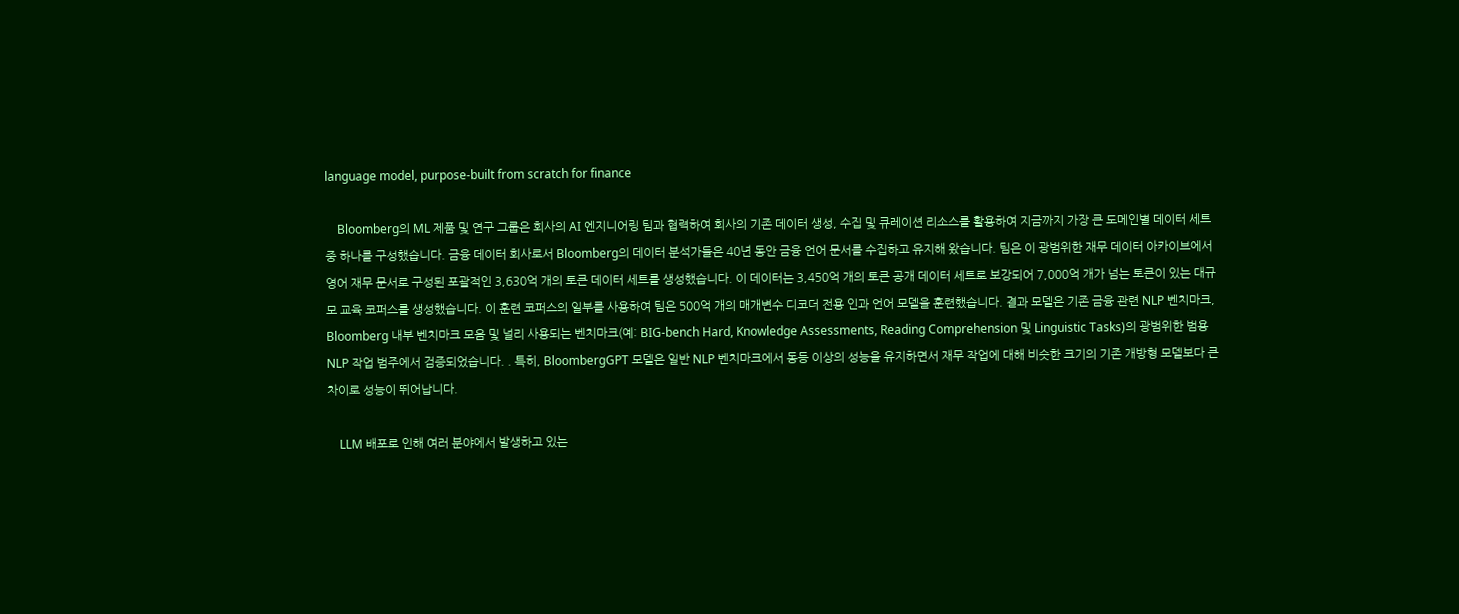language model, purpose-built from scratch for finance

    Bloomberg의 ML 제품 및 연구 그룹은 회사의 AI 엔지니어링 팀과 협력하여 회사의 기존 데이터 생성, 수집 및 큐레이션 리소스를 활용하여 지금까지 가장 큰 도메인별 데이터 세트 중 하나를 구성했습니다. 금융 데이터 회사로서 Bloomberg의 데이터 분석가들은 40년 동안 금융 언어 문서를 수집하고 유지해 왔습니다. 팀은 이 광범위한 재무 데이터 아카이브에서 영어 재무 문서로 구성된 포괄적인 3,630억 개의 토큰 데이터 세트를 생성했습니다. 이 데이터는 3,450억 개의 토큰 공개 데이터 세트로 보강되어 7,000억 개가 넘는 토큰이 있는 대규모 교육 코퍼스를 생성했습니다. 이 훈련 코퍼스의 일부를 사용하여 팀은 500억 개의 매개변수 디코더 전용 인과 언어 모델을 훈련했습니다. 결과 모델은 기존 금융 관련 NLP 벤치마크, Bloomberg 내부 벤치마크 모음 및 널리 사용되는 벤치마크(예: BIG-bench Hard, Knowledge Assessments, Reading Comprehension 및 Linguistic Tasks)의 광범위한 범용 NLP 작업 범주에서 검증되었습니다. . 특히, BloombergGPT 모델은 일반 NLP 벤치마크에서 동등 이상의 성능을 유지하면서 재무 작업에 대해 비슷한 크기의 기존 개방형 모델보다 큰 차이로 성능이 뛰어납니다.

    LLM 배포로 인해 여러 분야에서 발생하고 있는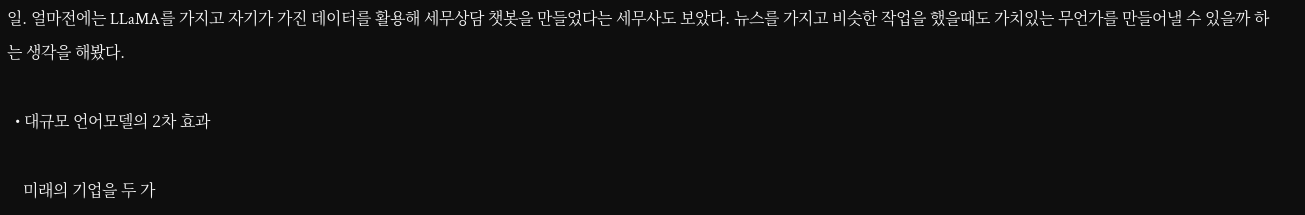일. 얼마전에는 LLaMA를 가지고 자기가 가진 데이터를 활용해 세무상담 챗봇을 만들었다는 세무사도 보았다. 뉴스를 가지고 비슷한 작업을 했을때도 가치있는 무언가를 만들어낼 수 있을까 하는 생각을 해봤다.

  • 대규모 언어모델의 2차 효과

    미래의 기업을 두 가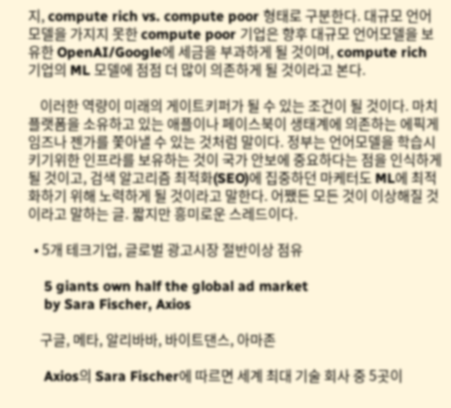지, compute rich vs. compute poor 형태로 구분한다. 대규모 언어 모델을 가지지 못한 compute poor 기업은 향후 대규모 언어모델을 보유한 OpenAI/Google에 세금을 부과하게 될 것이며, compute rich 기업의 ML 모델에 점점 더 많이 의존하게 될 것이라고 본다.

    이러한 역량이 미래의 게이트키퍼가 될 수 있는 조건이 될 것이다. 마치 플랫폼을 소유하고 있는 애플이나 페이스북이 생태계에 의존하는 에픽게임즈나 젠가를 쫓아낼 수 있는 것처럼 말이다. 정부는 언어모델을 학습시키기위한 인프라를 보유하는 것이 국가 안보에 중요하다는 점을 인식하게 될 것이고, 검색 알고리즘 최적화(SEO)에 집중하던 마케터도 ML에 최적화하기 위해 노력하게 될 것이라고 말한다. 어쨌든 모든 것이 이상해질 것이라고 말하는 글. 짧지만 흥미로운 스레드이다.

  • 5개 테크기업, 글로벌 광고시장 절반이상 점유

    5 giants own half the global ad market
    by Sara Fischer, Axios

    구글, 메타, 알리바바, 바이트댄스, 아마존

    Axios의 Sara Fischer에 따르면 세계 최대 기술 회사 중 5곳이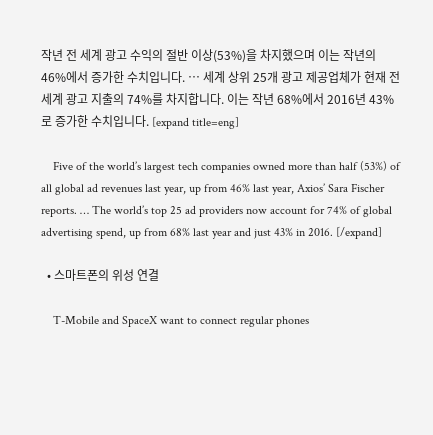작년 전 세계 광고 수익의 절반 이상(53%)을 차지했으며 이는 작년의 46%에서 증가한 수치입니다. … 세계 상위 25개 광고 제공업체가 현재 전 세계 광고 지출의 74%를 차지합니다. 이는 작년 68%에서 2016년 43%로 증가한 수치입니다. [expand title=eng]

    Five of the world’s largest tech companies owned more than half (53%) of all global ad revenues last year, up from 46% last year, Axios’ Sara Fischer reports. … The world’s top 25 ad providers now account for 74% of global advertising spend, up from 68% last year and just 43% in 2016. [/expand]

  • 스마트폰의 위성 연결

    T-Mobile and SpaceX want to connect regular phones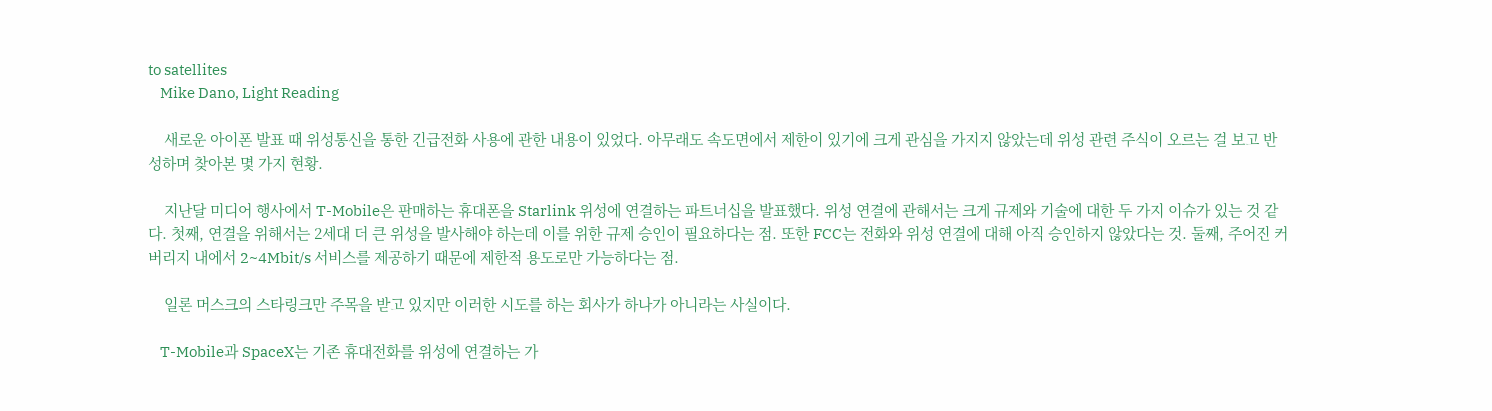to satellites
    Mike Dano, Light Reading

    새로운 아이폰 발표 때 위성통신을 통한 긴급전화 사용에 관한 내용이 있었다. 아무래도 속도면에서 제한이 있기에 크게 관심을 가지지 않았는데 위성 관련 주식이 오르는 걸 보고 반성하며 찾아본 몇 가지 현황.

    지난달 미디어 행사에서 T-Mobile은 판매하는 휴대폰을 Starlink 위성에 연결하는 파트너십을 발표했다. 위성 연결에 관해서는 크게 규제와 기술에 대한 두 가지 이슈가 있는 것 같다. 첫째, 연결을 위해서는 2세대 더 큰 위성을 발사해야 하는데 이를 위한 규제 승인이 필요하다는 점. 또한 FCC는 전화와 위성 연결에 대해 아직 승인하지 않았다는 것. 둘째, 주어진 커버리지 내에서 2~4Mbit/s 서비스를 제공하기 때문에 제한적 용도로만 가능하다는 점.

    일론 머스크의 스타링크만 주목을 받고 있지만 이러한 시도를 하는 회사가 하나가 아니라는 사실이다.

    T-Mobile과 SpaceX는 기존 휴대전화를 위성에 연결하는 가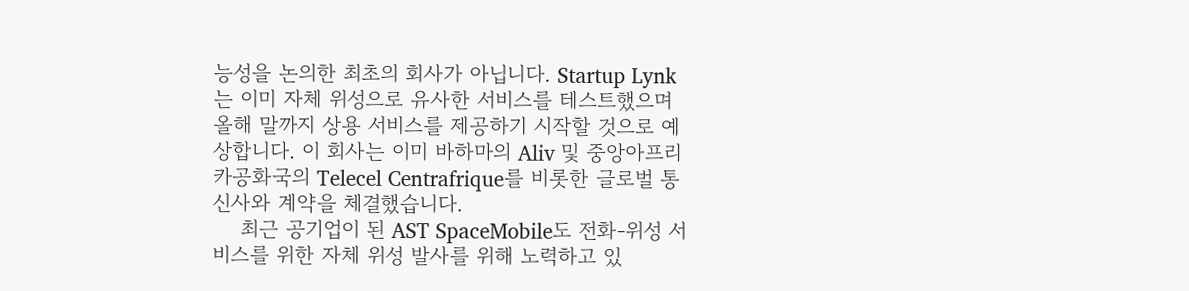능성을 논의한 최초의 회사가 아닙니다. Startup Lynk는 이미 자체 위성으로 유사한 서비스를 테스트했으며 올해 말까지 상용 서비스를 제공하기 시작할 것으로 예상합니다. 이 회사는 이미 바하마의 Aliv 및 중앙아프리카공화국의 Telecel Centrafrique를 비롯한 글로벌 통신사와 계약을 체결했습니다.
    최근 공기업이 된 AST SpaceMobile도 전화-위성 서비스를 위한 자체 위성 발사를 위해 노력하고 있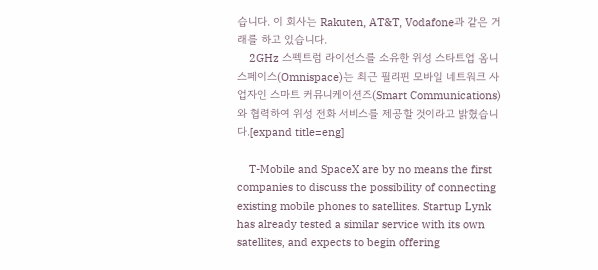습니다. 이 회사는 Rakuten, AT&T, Vodafone과 같은 거래를 하고 있습니다.
    2GHz 스펙트럼 라이선스를 소유한 위성 스타트업 옴니스페이스(Omnispace)는 최근 필리핀 모바일 네트워크 사업자인 스마트 커뮤니케이션즈(Smart Communications)와 협력하여 위성 전화 서비스를 제공할 것이라고 밝혔습니다.[expand title=eng]

    T-Mobile and SpaceX are by no means the first companies to discuss the possibility of connecting existing mobile phones to satellites. Startup Lynk has already tested a similar service with its own satellites, and expects to begin offering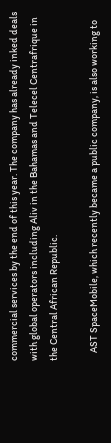commercial services by the end of this year. The company has already inked deals with global operators including Aliv in the Bahamas and Telecel Centrafrique in the Central African Republic.

    AST SpaceMobile, which recently became a public company, is also working to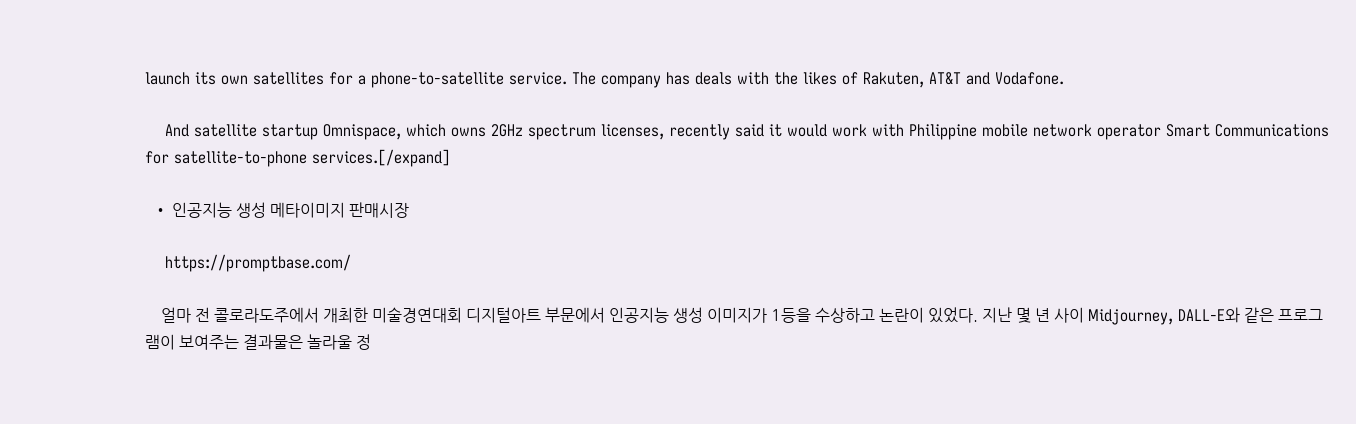launch its own satellites for a phone-to-satellite service. The company has deals with the likes of Rakuten, AT&T and Vodafone.

    And satellite startup Omnispace, which owns 2GHz spectrum licenses, recently said it would work with Philippine mobile network operator Smart Communications for satellite-to-phone services.[/expand]

  • 인공지능 생성 메타이미지 판매시장

    https://promptbase.com/

    얼마 전 콜로라도주에서 개최한 미술경연대회 디지털아트 부문에서 인공지능 생성 이미지가 1등을 수상하고 논란이 있었다. 지난 몇 년 사이 Midjourney, DALL-E와 같은 프로그램이 보여주는 결과물은 놀라울 정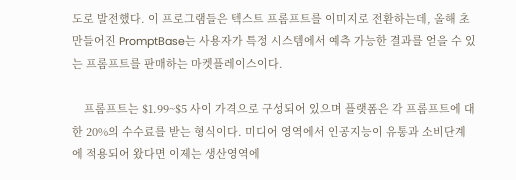도로 발전했다. 이 프로그램들은 텍스트 프롬프트를 이미지로 전환하는데, 올해 초 만들어진 PromptBase는 사용자가 특정 시스템에서 예측 가능한 결과를 얻을 수 있는 프롬프트를 판매하는 마켓플레이스이다.

    프롬프트는 $1.99~$5 사이 가격으로 구성되어 있으며 플랫폼은 각 프롬프트에 대한 20%의 수수료를 받는 형식이다. 미디어 영역에서 인공지능이 유통과 소비단계에 적용되어 왔다면 이제는 생산영역에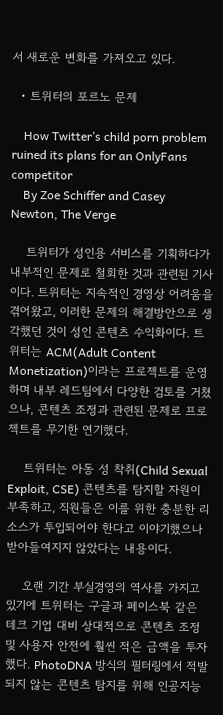서 새로운 변화를 가져오고 있다.

  • 트위터의 포르노 문제

    How Twitter’s child porn problem ruined its plans for an OnlyFans competitor
    By Zoe Schiffer and Casey Newton, The Verge

    트위터가 성인용 서비스를 기획하다가 내부적인 문제로 철회한 것과 관련된 기사이다. 트위터는 지속적인 경영상 어려움을 겪어왔고, 이러한 문제의 해결방안으로 생각했던 것이 성인 콘텐츠 수익화이다. 트위터는 ACM(Adult Content Monetization)이라는 프로젝트를 운영하며 내부 레드팀에서 다양한 검토를 거쳤으나, 콘텐츠 조정과 관련된 문제로 프로젝트를 무기한 연기했다.

    트위터는 아동 성 착취(Child Sexual Exploit, CSE) 콘텐츠를 탐지할 자원이 부족하고, 직원들은 이를 위한 충분한 리소스가 투입되어야 한다고 이야기했으나 받아들여지지 않았다는 내용이다.

    오랜 기간 부실경영의 역사를 가지고 있기에 트위터는 구글과 페이스북 같은 테크 기업 대비 상대적으로 콘텐츠 조정 및 사용자 안전에 훨씬 적은 금액을 투자했다. PhotoDNA 방식의 필터링에서 적발되지 않는 콘텐츠 탐지를 위해 인공지능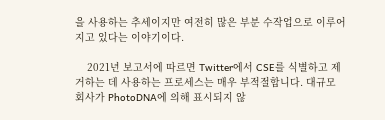을 사용하는 추세이지만 여전히 많은 부분 수작업으로 이루어지고 있다는 이야기이다.

    2021년 보고서에 따르면 Twitter에서 CSE를 식별하고 제거하는 데 사용하는 프로세스는 매우 부적절합니다. 대규모 회사가 PhotoDNA에 의해 표시되지 않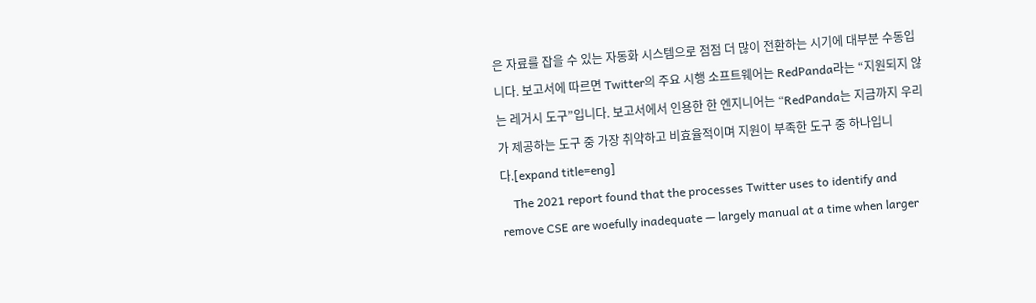은 자료를 잡을 수 있는 자동화 시스템으로 점점 더 많이 전환하는 시기에 대부분 수동입니다. 보고서에 따르면 Twitter의 주요 시행 소프트웨어는 RedPanda라는 “지원되지 않는 레거시 도구”입니다. 보고서에서 인용한 한 엔지니어는 “RedPanda는 지금까지 우리가 제공하는 도구 중 가장 취약하고 비효율적이며 지원이 부족한 도구 중 하나입니다.[expand title=eng]
    The 2021 report found that the processes Twitter uses to identify and remove CSE are woefully inadequate — largely manual at a time when larger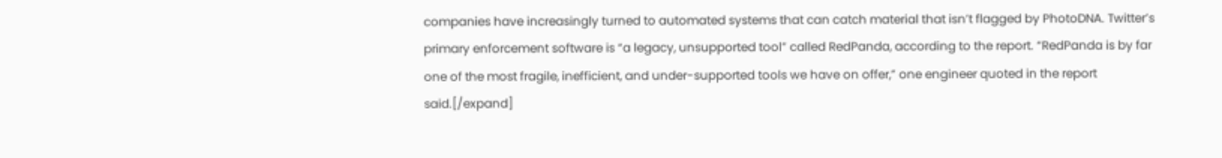companies have increasingly turned to automated systems that can catch material that isn’t flagged by PhotoDNA. Twitter’s primary enforcement software is “a legacy, unsupported tool” called RedPanda, according to the report. “RedPanda is by far one of the most fragile, inefficient, and under-supported tools we have on offer,” one engineer quoted in the report said.[/expand]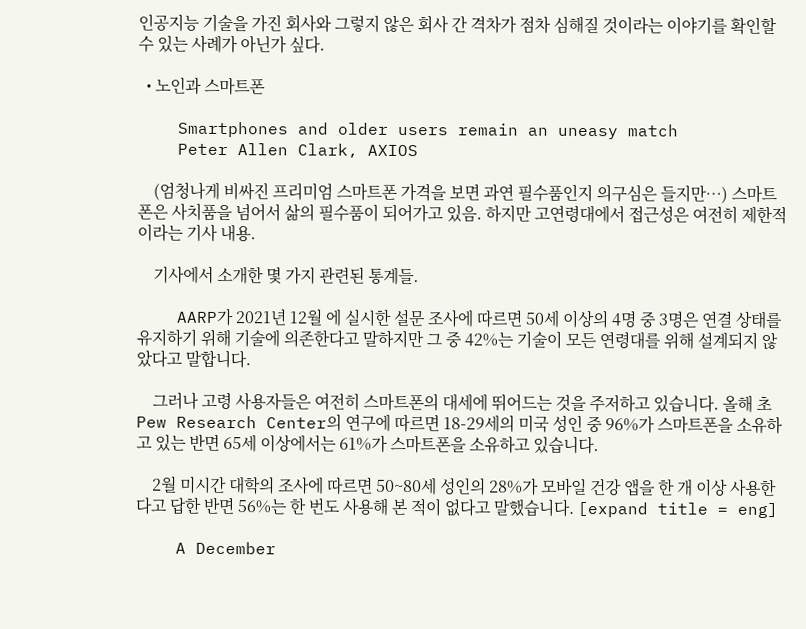인공지능 기술을 가진 회사와 그렇지 않은 회사 간 격차가 점차 심해질 것이라는 이야기를 확인할 수 있는 사례가 아닌가 싶다.

  • 노인과 스마트폰

    Smartphones and older users remain an uneasy match
    Peter Allen Clark, AXIOS

    (엄청나게 비싸진 프리미엄 스마트폰 가격을 보면 과연 필수품인지 의구심은 들지만…) 스마트폰은 사치품을 넘어서 삶의 필수품이 되어가고 있음. 하지만 고연령대에서 접근성은 여전히 제한적이라는 기사 내용.

    기사에서 소개한 몇 가지 관련된 통계들.

    AARP가 2021년 12월 에 실시한 설문 조사에 따르면 50세 이상의 4명 중 3명은 연결 상태를 유지하기 위해 기술에 의존한다고 말하지만 그 중 42%는 기술이 모든 연령대를 위해 설계되지 않았다고 말합니다.

    그러나 고령 사용자들은 여전히 스마트폰의 대세에 뛰어드는 것을 주저하고 있습니다. 올해 초 Pew Research Center의 연구에 따르면 18-29세의 미국 성인 중 96%가 스마트폰을 소유하고 있는 반면 65세 이상에서는 61%가 스마트폰을 소유하고 있습니다.

    2월 미시간 대학의 조사에 따르면 50~80세 성인의 28%가 모바일 건강 앱을 한 개 이상 사용한다고 답한 반면 56%는 한 번도 사용해 본 적이 없다고 말했습니다. [expand title = eng]

    A December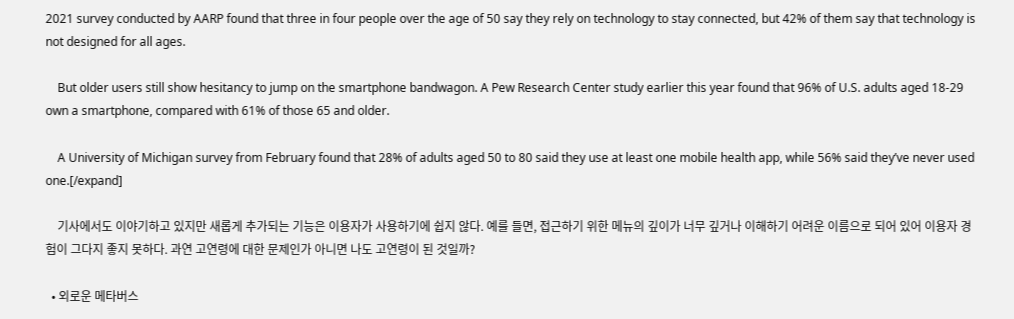2021 survey conducted by AARP found that three in four people over the age of 50 say they rely on technology to stay connected, but 42% of them say that technology is not designed for all ages.

    But older users still show hesitancy to jump on the smartphone bandwagon. A Pew Research Center study earlier this year found that 96% of U.S. adults aged 18-29 own a smartphone, compared with 61% of those 65 and older.

    A University of Michigan survey from February found that 28% of adults aged 50 to 80 said they use at least one mobile health app, while 56% said they’ve never used one.[/expand]

    기사에서도 이야기하고 있지만 새롭게 추가되는 기능은 이용자가 사용하기에 쉽지 않다. 예를 들면, 접근하기 위한 메뉴의 깊이가 너무 깊거나 이해하기 어려운 이름으로 되어 있어 이용자 경험이 그다지 좋지 못하다. 과연 고연령에 대한 문제인가 아니면 나도 고연령이 된 것일까?

  • 외로운 메타버스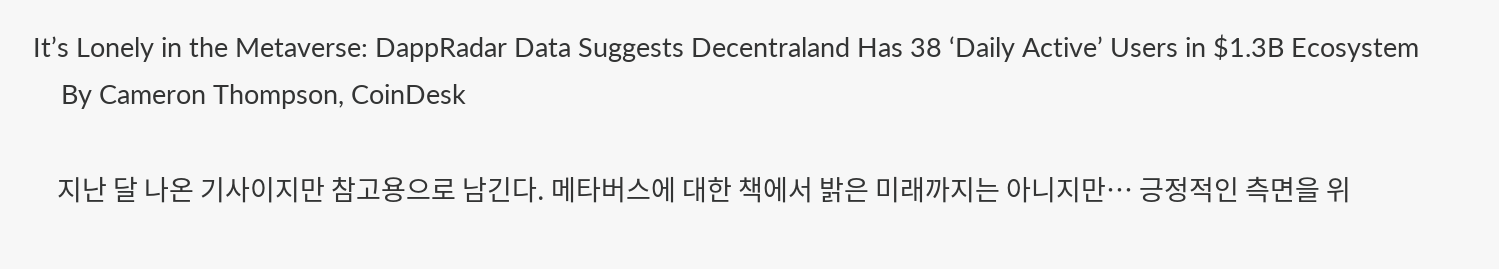It’s Lonely in the Metaverse: DappRadar Data Suggests Decentraland Has 38 ‘Daily Active’ Users in $1.3B Ecosystem
    By Cameron Thompson, CoinDesk

    지난 달 나온 기사이지만 참고용으로 남긴다. 메타버스에 대한 책에서 밝은 미래까지는 아니지만… 긍정적인 측면을 위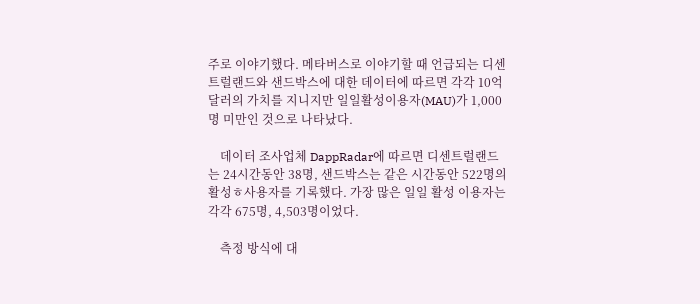주로 이야기했다. 메타버스로 이야기할 때 언급되는 디센트럴랜드와 샌드박스에 대한 데이터에 따르면 각각 10억 달러의 가치를 지니지만 일일활성이용자(MAU)가 1,000명 미만인 것으로 나타났다.

    데이터 조사업체 DappRadar에 따르면 디센트럴랜드는 24시간동안 38명, 샌드박스는 같은 시간동안 522명의 활성ㅎ사용자를 기록했다. 가장 많은 일일 활성 이용자는 각각 675명, 4,503명이었다.

    측정 방식에 대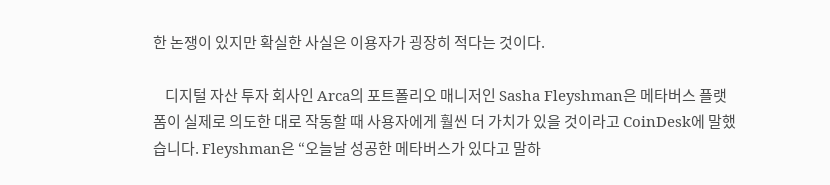한 논쟁이 있지만 확실한 사실은 이용자가 굉장히 적다는 것이다.

    디지털 자산 투자 회사인 Arca의 포트폴리오 매니저인 Sasha Fleyshman은 메타버스 플랫폼이 실제로 의도한 대로 작동할 때 사용자에게 훨씬 더 가치가 있을 것이라고 CoinDesk에 말했습니다. Fleyshman은 “오늘날 성공한 메타버스가 있다고 말하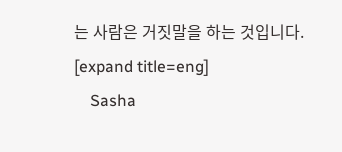는 사람은 거짓말을 하는 것입니다. [expand title=eng]
    Sasha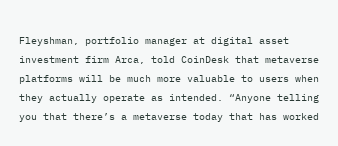Fleyshman, portfolio manager at digital asset investment firm Arca, told CoinDesk that metaverse platforms will be much more valuable to users when they actually operate as intended. “Anyone telling you that there’s a metaverse today that has worked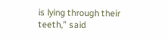is lying through their teeth,” said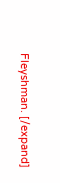Fleyshman. [/expand]